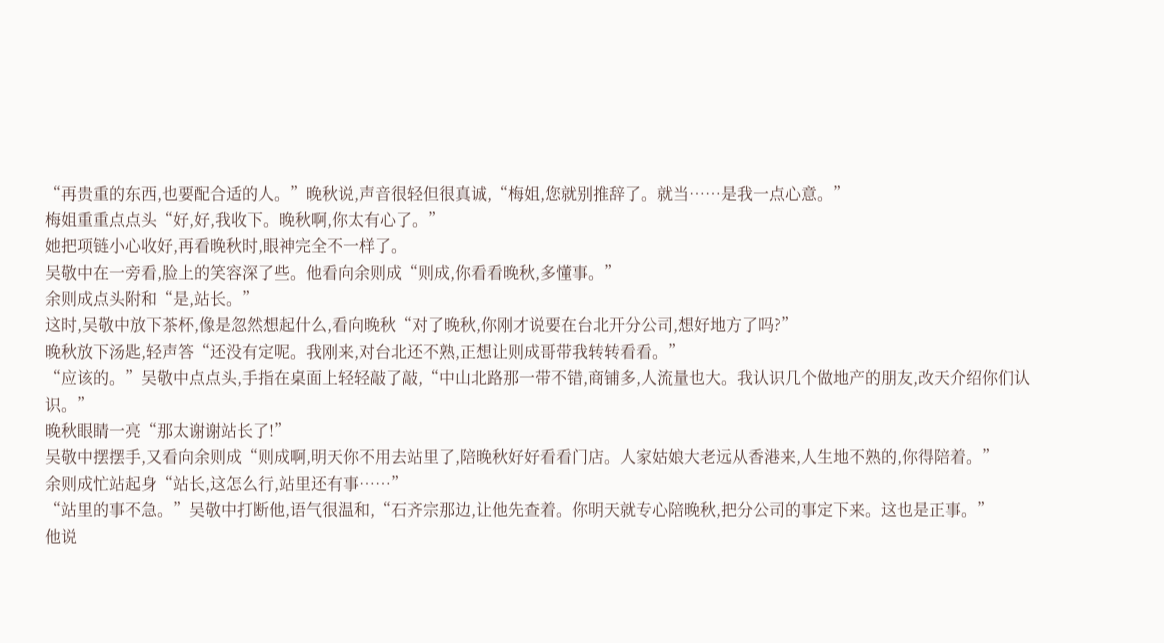“再贵重的东西,也要配合适的人。”晚秋说,声音很轻但很真诚,“梅姐,您就别推辞了。就当……是我一点心意。”
梅姐重重点点头“好,好,我收下。晚秋啊,你太有心了。”
她把项链小心收好,再看晚秋时,眼神完全不一样了。
吴敬中在一旁看,脸上的笑容深了些。他看向余则成“则成,你看看晚秋,多懂事。”
余则成点头附和“是,站长。”
这时,吴敬中放下茶杯,像是忽然想起什么,看向晚秋“对了晚秋,你刚才说要在台北开分公司,想好地方了吗?”
晚秋放下汤匙,轻声答“还没有定呢。我刚来,对台北还不熟,正想让则成哥带我转转看看。”
“应该的。”吴敬中点点头,手指在桌面上轻轻敲了敲,“中山北路那一带不错,商铺多,人流量也大。我认识几个做地产的朋友,改天介绍你们认识。”
晚秋眼睛一亮“那太谢谢站长了!”
吴敬中摆摆手,又看向余则成“则成啊,明天你不用去站里了,陪晚秋好好看看门店。人家姑娘大老远从香港来,人生地不熟的,你得陪着。”
余则成忙站起身“站长,这怎么行,站里还有事……”
“站里的事不急。”吴敬中打断他,语气很温和,“石齐宗那边,让他先查着。你明天就专心陪晚秋,把分公司的事定下来。这也是正事。”
他说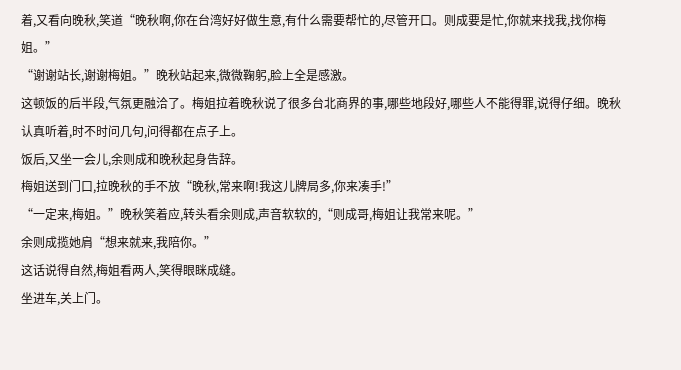着,又看向晚秋,笑道“晚秋啊,你在台湾好好做生意,有什么需要帮忙的,尽管开口。则成要是忙,你就来找我,找你梅姐。”
“谢谢站长,谢谢梅姐。”晚秋站起来,微微鞠躬,脸上全是感激。
这顿饭的后半段,气氛更融洽了。梅姐拉着晚秋说了很多台北商界的事,哪些地段好,哪些人不能得罪,说得仔细。晚秋认真听着,时不时问几句,问得都在点子上。
饭后,又坐一会儿,余则成和晚秋起身告辞。
梅姐送到门口,拉晚秋的手不放“晚秋,常来啊!我这儿牌局多,你来凑手!”
“一定来,梅姐。”晚秋笑着应,转头看余则成,声音软软的,“则成哥,梅姐让我常来呢。”
余则成揽她肩“想来就来,我陪你。”
这话说得自然,梅姐看两人,笑得眼眯成缝。
坐进车,关上门。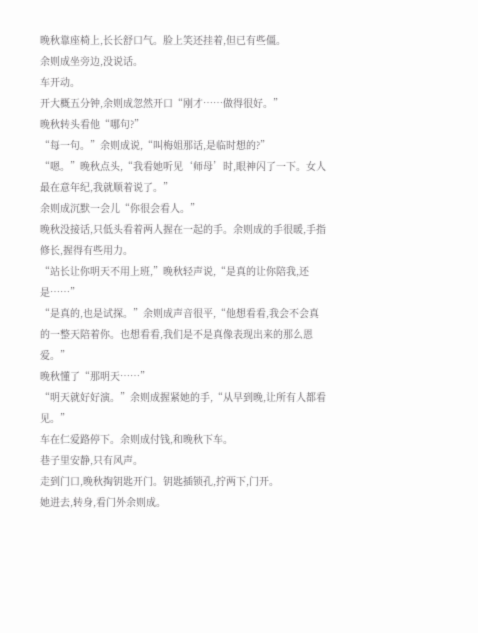晚秋靠座椅上,长长舒口气。脸上笑还挂着,但已有些僵。
余则成坐旁边,没说话。
车开动。
开大概五分钟,余则成忽然开口“刚才……做得很好。”
晚秋转头看他“哪句?”
“每一句。”余则成说,“叫梅姐那话,是临时想的?”
“嗯。”晚秋点头,“我看她听见‘师母’时,眼神闪了一下。女人最在意年纪,我就顺着说了。”
余则成沉默一会儿“你很会看人。”
晚秋没接话,只低头看着两人握在一起的手。余则成的手很暖,手指修长,握得有些用力。
“站长让你明天不用上班,”晚秋轻声说,“是真的让你陪我,还是……”
“是真的,也是试探。”余则成声音很平,“他想看看,我会不会真的一整天陪着你。也想看看,我们是不是真像表现出来的那么恩爱。”
晚秋懂了“那明天……”
“明天就好好演。”余则成握紧她的手,“从早到晚,让所有人都看见。”
车在仁爱路停下。余则成付钱,和晚秋下车。
巷子里安静,只有风声。
走到门口,晚秋掏钥匙开门。钥匙插锁孔,拧两下,门开。
她进去,转身,看门外余则成。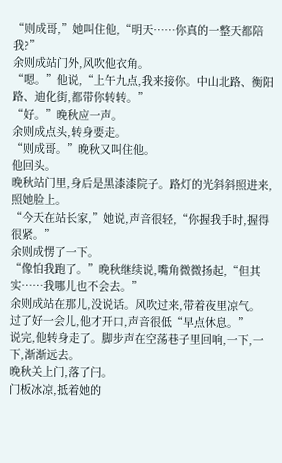“则成哥,”她叫住他,“明天……你真的一整天都陪我?”
余则成站门外,风吹他衣角。
“嗯。”他说,“上午九点,我来接你。中山北路、衡阳路、迪化街,都带你转转。”
“好。”晚秋应一声。
余则成点头,转身要走。
“则成哥。”晚秋又叫住他。
他回头。
晚秋站门里,身后是黑漆漆院子。路灯的光斜斜照进来,照她脸上。
“今天在站长家,”她说,声音很轻,“你握我手时,握得很紧。”
余则成愣了一下。
“像怕我跑了。”晚秋继续说,嘴角微微扬起,“但其实……我哪儿也不会去。”
余则成站在那儿,没说话。风吹过来,带着夜里凉气。
过了好一会儿,他才开口,声音很低“早点休息。”
说完,他转身走了。脚步声在空荡巷子里回响,一下,一下,渐渐远去。
晚秋关上门,落了闩。
门板冰凉,抵着她的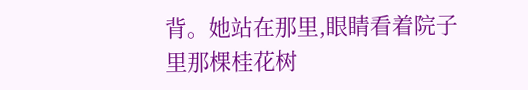背。她站在那里,眼睛看着院子里那棵桂花树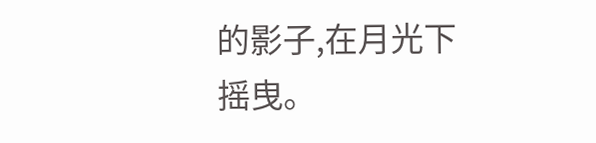的影子,在月光下摇曳。